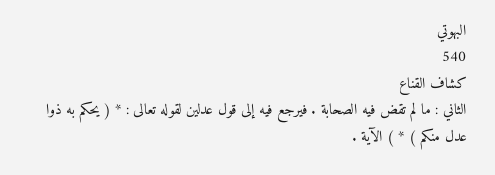البهوتي
540
كشاف القناع
الثاني : ما لم تقض فيه الصحابة . فيرجع فيه إلى قول عدلين لقوله تعالى : * ( يحكم به ذوا عدل منكم ) * ) الآية .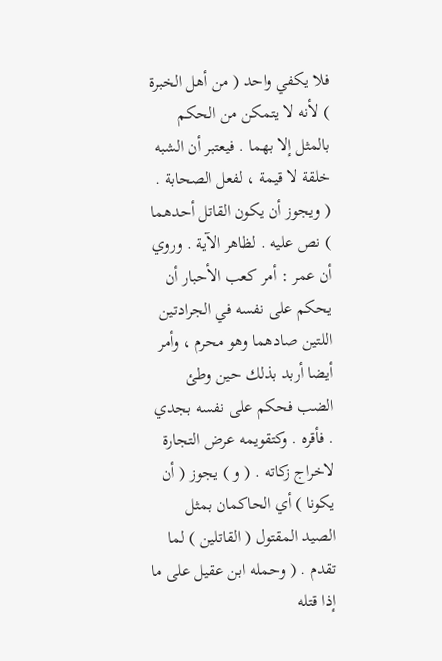فلا يكفي واحد ( من أهل الخبرة ) لأنه لا يتمكن من الحكم بالمثل إلا بهما . فيعتبر أن الشبه خلقة لا قيمة ، لفعل الصحابة . ( ويجوز أن يكون القاتل أحدهما ) نص عليه . لظاهر الآية . وروي أن عمر : أمر كعب الأحبار أن يحكم على نفسه في الجرادتين اللتين صادهما وهو محرم ، وأمر أيضا أربد بذلك حين وطئ الضب فحكم على نفسه بجدي . فأقره . وكتقويمه عرض التجارة لاخراج زكاته . ( و ) يجوز ( أن يكونا ) أي الحاكمان بمثل الصيد المقتول ( القاتلين ) لما تقدم . ( وحمله ابن عقيل على ما إذا قتله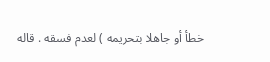خطأ أو جاهلا بتحريمه ) لعدم فسقه . قاله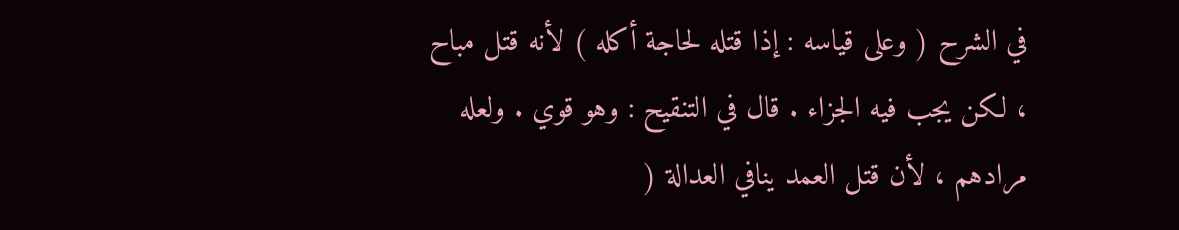في الشرح ( وعلى قياسه : إذا قتله لحاجة أكله ) لأنه قتل مباح ، لكن يجب فيه الجزاء . قال في التنقيح : وهو قوي . ولعله مرادهم ، لأن قتل العمد ينافي العدالة (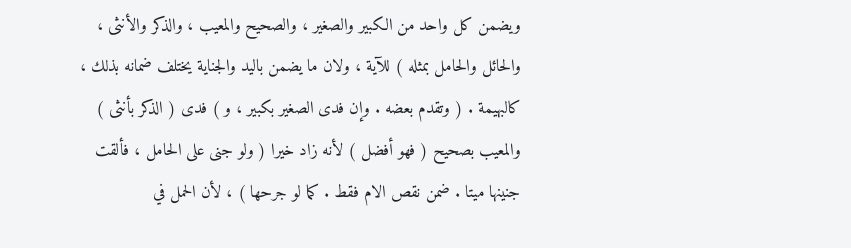ويضمن كل واحد من الكبير والصغير ، والصحيح والمعيب ، والذكر والأنثى ، والحائل والحامل بمثله ) للآية ، ولان ما يضمن باليد والجناية يختلف ضمانه بذلك ، كالبهيمة . ( وتقدم بعضه . وإن فدى الصغير بكبير ، و ) فدى ( الذكر بأنثى ) والمعيب بصحيح ( فهو أفضل ) لأنه زاد خيرا ( ولو جنى على الحامل ، فألقت جنينها ميتا . ضمن نقص الام فقط . كما لو جرحها ) ، لأن الحمل في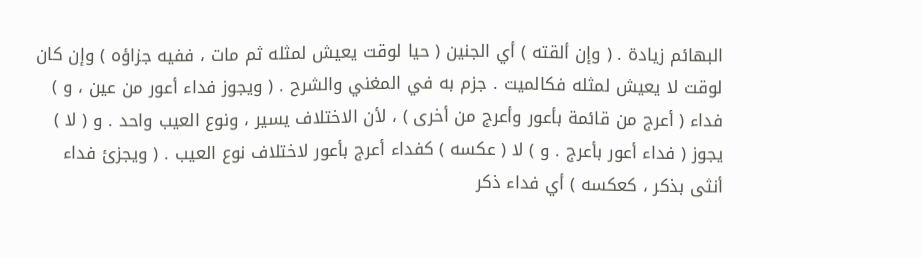البهائم زيادة . ( وإن ألقته ) أي الجنين ( حيا لوقت يعيش لمثله ثم مات ، ففيه جزاؤه ) وإن كان لوقت لا يعيش لمثله فكالميت . جزم به في المغني والشرح . ( ويجوز فداء أعور من عين ، و ) فداء ( أعرج من قائمة بأعور وأعرج من أخرى ) ، لأن الاختلاف يسير ، ونوع العيب واحد . و ( لا ) يجوز ( فداء أعور بأعرج . و ) لا ( عكسه ) كفداء أعرج بأعور لاختلاف نوع العيب . ( ويجزئ فداء أنثى بذكر ، كعكسه ) أي فداء ذكر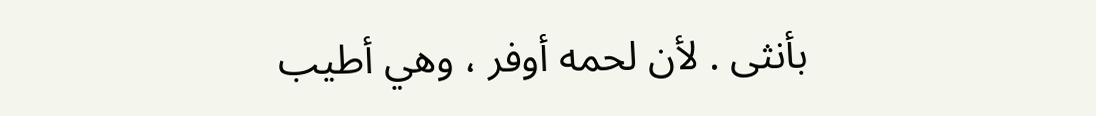بأنثى . لأن لحمه أوفر ، وهي أطيب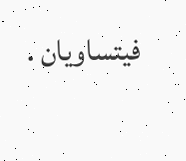فيتساويان .